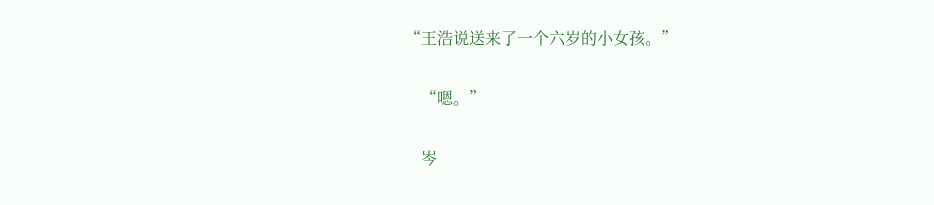“王浩说送来了一个六岁的小女孩。”

    “嗯。”

    岑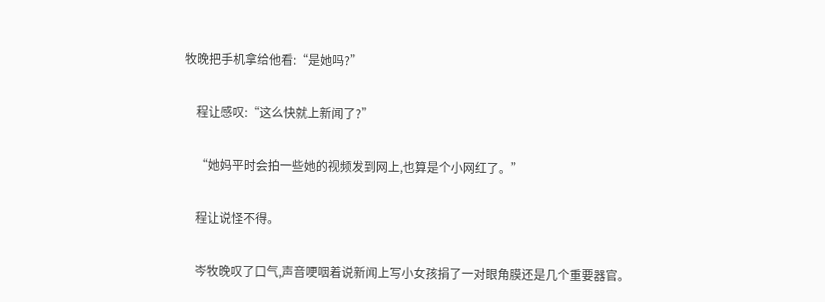牧晚把手机拿给他看:“是她吗?”

    程让感叹:“这么快就上新闻了?”

    “她妈平时会拍一些她的视频发到网上,也算是个小网红了。”

    程让说怪不得。

    岑牧晚叹了口气,声音哽咽着说新闻上写小女孩捐了一对眼角膜还是几个重要器官。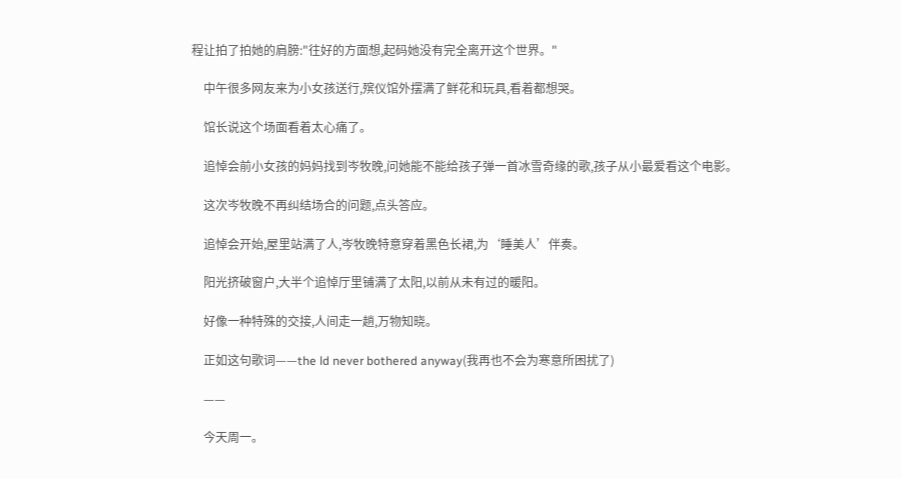程让拍了拍她的肩膀:"往好的方面想,起码她没有完全离开这个世界。"

    中午很多网友来为小女孩送行,殡仪馆外摆满了鲜花和玩具,看着都想哭。

    馆长说这个场面看着太心痛了。

    追悼会前小女孩的妈妈找到岑牧晚,问她能不能给孩子弹一首冰雪奇缘的歌,孩子从小最爱看这个电影。

    这次岑牧晚不再纠结场合的问题,点头答应。

    追悼会开始,屋里站满了人,岑牧晚特意穿着黑色长裙,为‘睡美人’伴奏。

    阳光挤破窗户,大半个追悼厅里铺满了太阳,以前从未有过的暖阳。

    好像一种特殊的交接,人间走一趟,万物知晓。

    正如这句歌词——the ld never bothered anyway(我再也不会为寒意所困扰了)

    ——

    今天周一。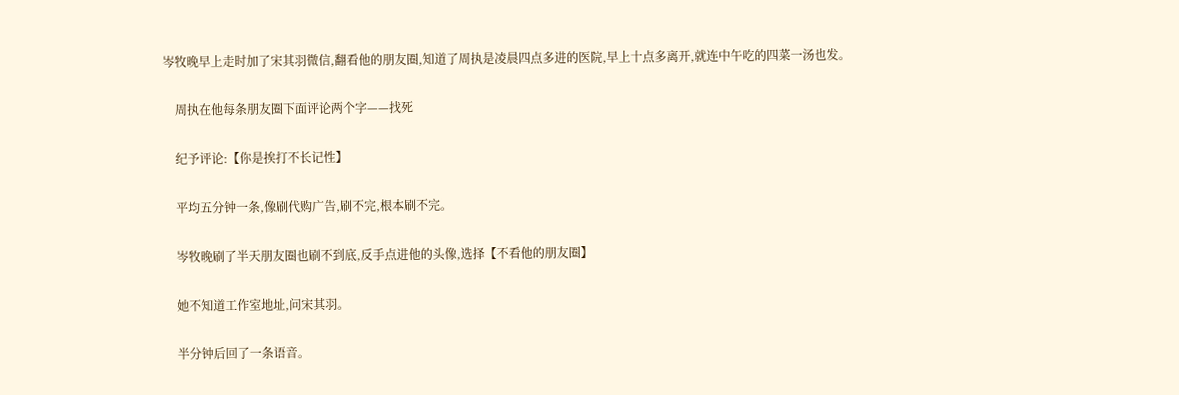岑牧晚早上走时加了宋其羽微信,翻看他的朋友圈,知道了周执是凌晨四点多进的医院,早上十点多离开,就连中午吃的四菜一汤也发。

    周执在他每条朋友圈下面评论两个字——找死

    纪予评论:【你是挨打不长记性】

    平均五分钟一条,像刷代购广告,刷不完,根本刷不完。

    岑牧晚刷了半天朋友圈也刷不到底,反手点进他的头像,选择【不看他的朋友圈】

    她不知道工作室地址,问宋其羽。

    半分钟后回了一条语音。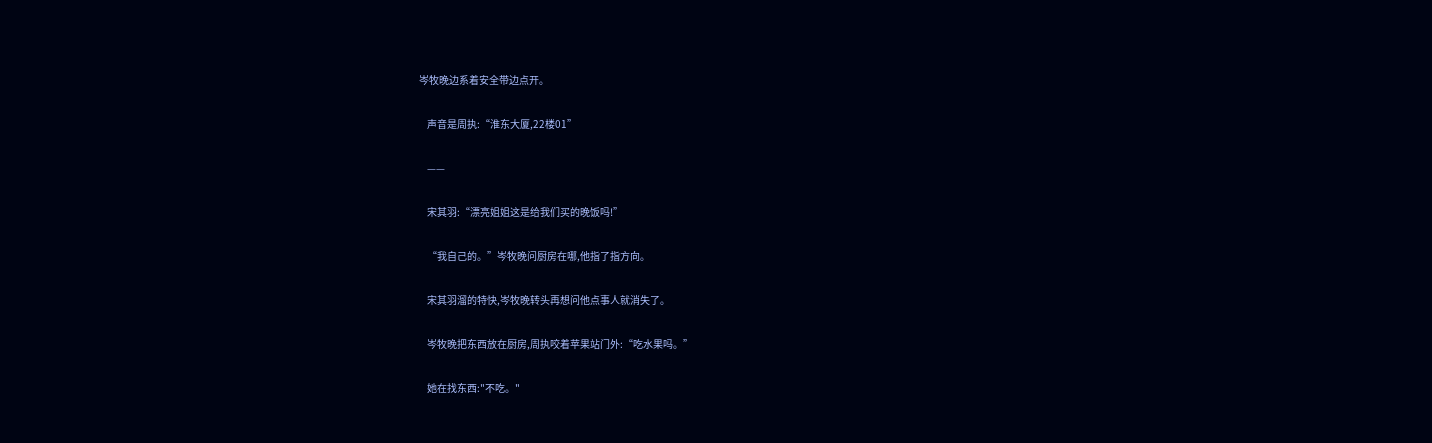岑牧晚边系着安全带边点开。

    声音是周执:“淮东大厦,22楼01”

    ——

    宋其羽:“漂亮姐姐这是给我们买的晚饭吗!”

    “我自己的。”岑牧晚问厨房在哪,他指了指方向。

    宋其羽溜的特快,岑牧晚转头再想问他点事人就消失了。

    岑牧晚把东西放在厨房,周执咬着苹果站门外:“吃水果吗。”

    她在找东西:"不吃。"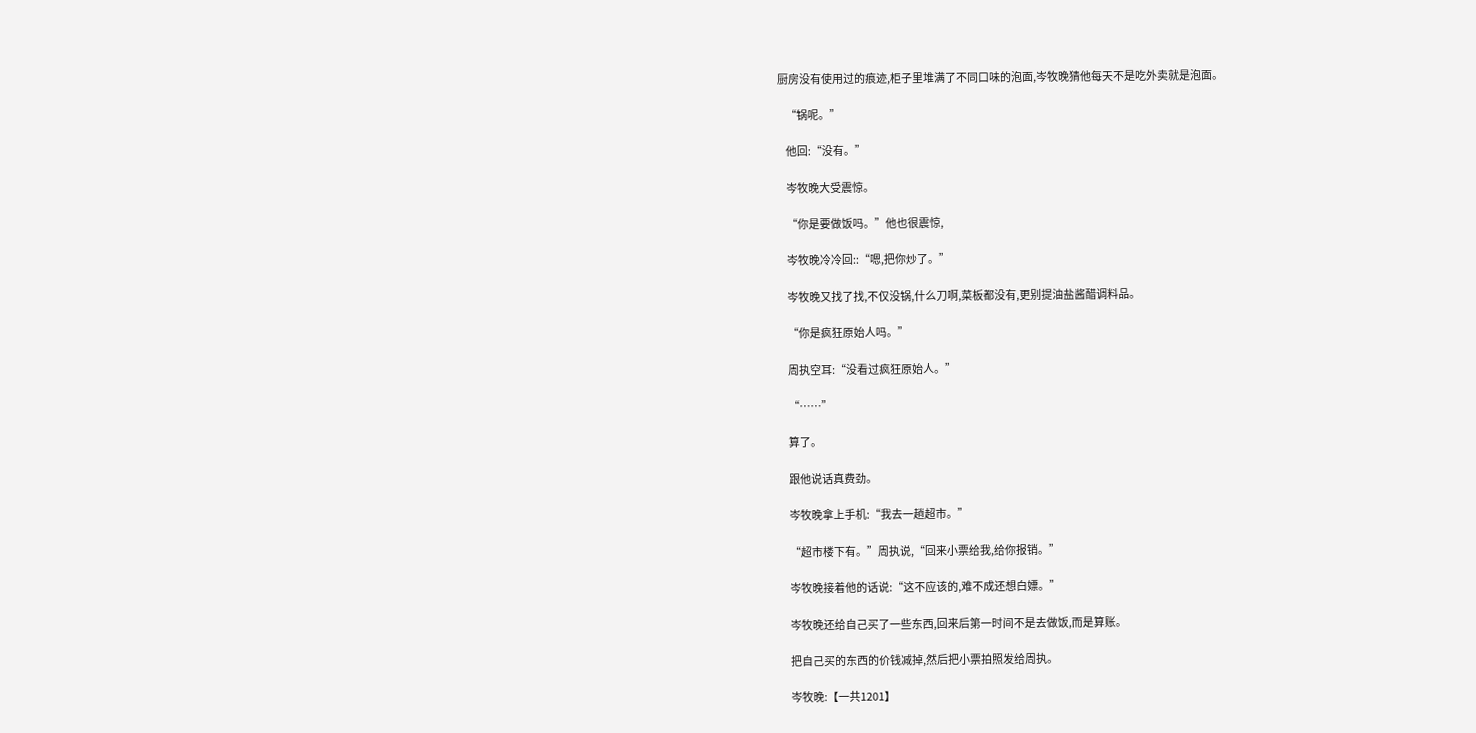厨房没有使用过的痕迹,柜子里堆满了不同口味的泡面,岑牧晚猜他每天不是吃外卖就是泡面。

    “锅呢。”

    他回:“没有。”

    岑牧晚大受震惊。

    “你是要做饭吗。”他也很震惊,

    岑牧晚冷冷回::“嗯,把你炒了。”

    岑牧晚又找了找,不仅没锅,什么刀啊,菜板都没有,更别提油盐酱醋调料品。

    “你是疯狂原始人吗。”

    周执空耳:“没看过疯狂原始人。”

    “……”

    算了。

    跟他说话真费劲。

    岑牧晚拿上手机:“我去一趟超市。”

    “超市楼下有。”周执说,“回来小票给我,给你报销。”

    岑牧晚接着他的话说:“这不应该的,难不成还想白嫖。”

    岑牧晚还给自己买了一些东西,回来后第一时间不是去做饭,而是算账。

    把自己买的东西的价钱减掉,然后把小票拍照发给周执。

    岑牧晚:【一共1201】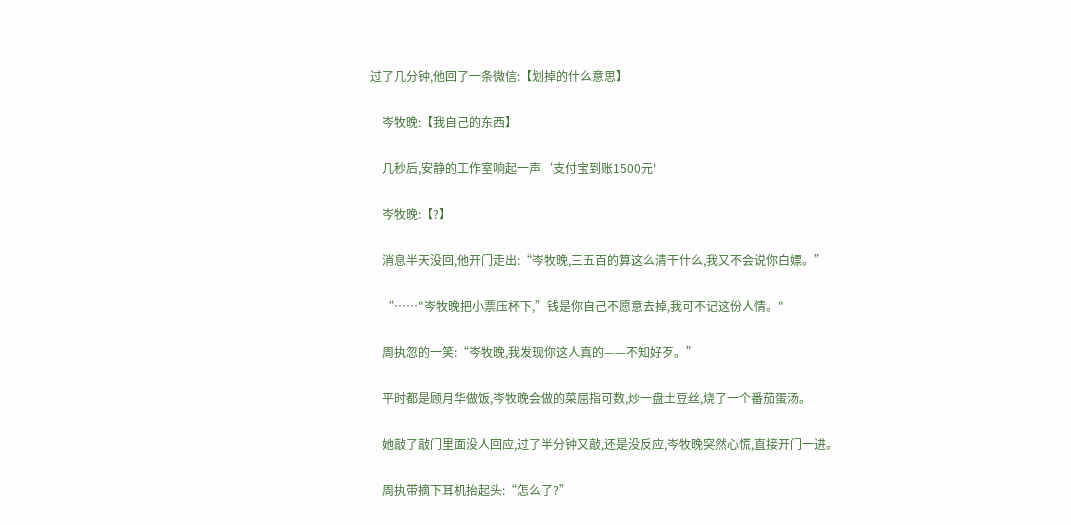过了几分钟,他回了一条微信:【划掉的什么意思】

    岑牧晚:【我自己的东西】

    几秒后,安静的工作室响起一声‘支付宝到账1500元'

    岑牧晚:【?】

    消息半天没回,他开门走出:“岑牧晚,三五百的算这么清干什么,我又不会说你白嫖。”

    “……"岑牧晚把小票压杯下,”钱是你自己不愿意去掉,我可不记这份人情。"

    周执忽的一笑:“岑牧晚,我发现你这人真的——不知好歹。”

    平时都是顾月华做饭,岑牧晚会做的菜屈指可数,炒一盘土豆丝,烧了一个番茄蛋汤。

    她敲了敲门里面没人回应,过了半分钟又敲,还是没反应,岑牧晚突然心慌,直接开门一进。

    周执带摘下耳机抬起头:“怎么了?”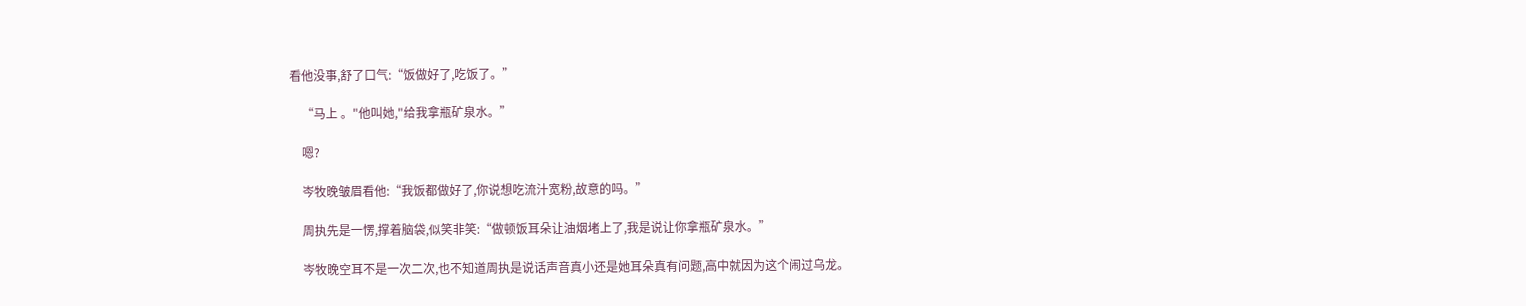看他没事,舒了口气:“饭做好了,吃饭了。”

    “马上 。"他叫她,"给我拿瓶矿泉水。”

    嗯?

    岑牧晚皱眉看他:“我饭都做好了,你说想吃流汁宽粉,故意的吗。”

    周执先是一愣,撑着脑袋,似笑非笑:“做顿饭耳朵让油烟堵上了,我是说让你拿瓶矿泉水。”

    岑牧晚空耳不是一次二次,也不知道周执是说话声音真小还是她耳朵真有问题,高中就因为这个闹过乌龙。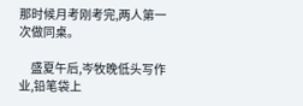那时候月考刚考完,两人第一次做同桌。

    盛夏午后,岑牧晚低头写作业,铅笔袋上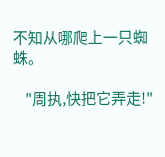不知从哪爬上一只蜘蛛。

    "周执,快把它弄走!"